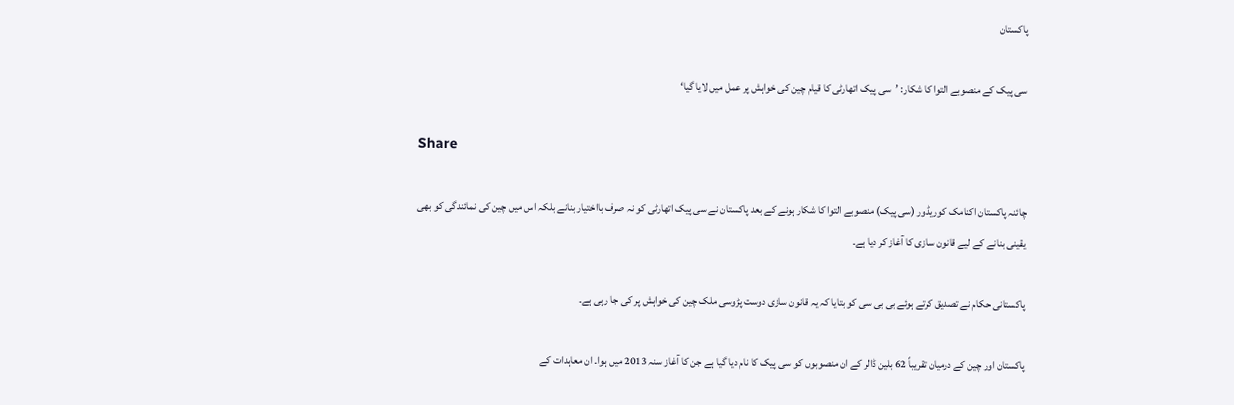پاکستان

سی پیک کے منصوبے التوا کا شکار: ’سی پیک اتھارٹی کا قیام چین کی خواہش پر عمل میں لایا گیا‘

Share

چائنہ پاکستان اکنامک کوریڈور (سی پیک) منصوبے التوا کا شکار ہونے کے بعد پاکستان نے سی پیک اتھارٹی کو نہ صرف بااختیار بنانے بلکہ اس میں چین کی نمائندگی کو بھی یقینی بنانے کے لیے قانون سازی کا آغاز کر دیا ہے۔

پاکستانی حکام نے تصدیق کرتے ہوئے بی بی سی کو بتایا کہ یہ قانون سازی دوست پڑوسی ملک چین کی خواہش پر کی جا رہی ہے۔

پاکستان اور چین کے درمیان تقریباً 62 بلین ڈالر کے ان منصوبوں کو سی پیک کا نام دیا گیا ہے جن کا آغاز سنہ 2013 میں ہوا۔ ان معاہدات کے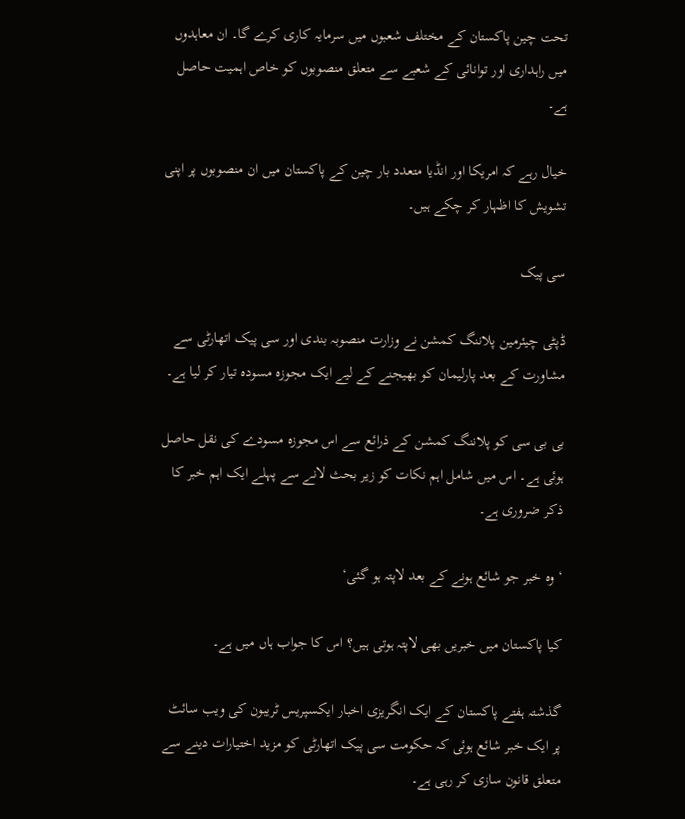تحت چین پاکستان کے مختلف شعبوں میں سرمایہ کاری کرے گا۔ ان معاہدوں میں راہداری اور توانائی کے شعبے سے متعلق منصوبوں کو خاص اہمیت حاصل ہے۔

خیال رہے کہ امریکا اور انڈیا متعدد بار چین کے پاکستان میں ان منصوبوں پر اپنی تشویش کا اظہار کر چکے ہیں۔

سی پیک

ڈپٹی چیئرمین پلاننگ کمشن نے وزارت منصوبہ بندی اور سی پیک اتھارٹی سے مشاورت کے بعد پارلیمان کو بھیجنے کے لیے ایک مجوزہ مسودہ تیار کر لیا ہے۔

بی بی سی کو پلاننگ کمشن کے ذرائع سے اس مجوزہ مسودے کی نقل حاصل ہوئی ہے۔ اس میں شامل اہم نکات کو زیر بحث لانے سے پہلے ایک اہم خبر کا ذکر ضروری ہے۔

‘وہ خبر جو شائع ہونے کے بعد لاپتہ ہو گئی‘

کیا پاکستان میں خبریں بھی لاپتہ ہوتی ہیں؟ اس کا جواب ہاں میں ہے۔

گذشتہ ہفتے پاکستان کے ایک انگریزی اخبار ایکسپریس ٹریبون کی ویب سائٹ پر ایک خبر شائع ہوئی کہ حکومت سی پیک اتھارٹی کو مزید اختیارات دینے سے متعلق قانون سازی کر رہی ہے۔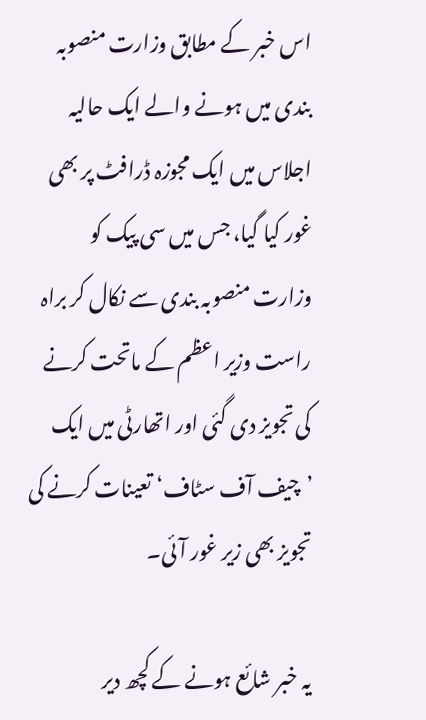اس خبر کے مطابق وزارت منصوبہ بندی میں ہونے والے ایک حالیہ اجلاس میں ایک مجوزہ ڈرافٹ پر بھی غور کیا گیا، جس میں سی پیک کو وزارت منصوبہ بندی سے نکال کر براہ راست وزیر اعظم کے ماتحت کرنے کی تجویز دی گئی اور اتھارٹی میں ایک ’چیف آف سٹاف‘ تعینات کرنے کی تجویز بھی زیر غور آئی۔

یہ خبر شائع ہونے کے کچھ دیر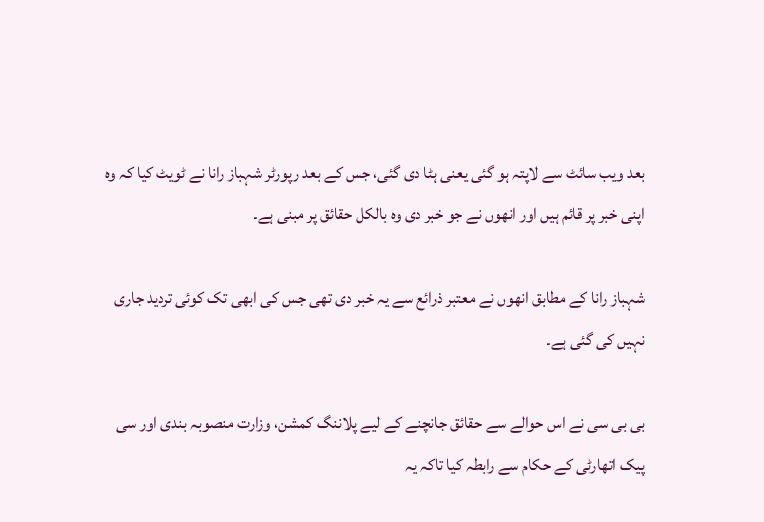بعد ویب سائٹ سے لاپتہ ہو گئی یعنی ہٹا دی گئی، جس کے بعد رپورٹر شہباز رانا نے ٹویٹ کیا کہ وہ اپنی خبر پر قائم ہیں اور انھوں نے جو خبر دی وہ بالکل حقائق پر مبنی ہے۔

شہباز رانا کے مطابق انھوں نے معتبر ذرائع سے یہ خبر دی تھی جس کی ابھی تک کوئی تردید جاری نہیں کی گئی ہے۔

بی بی سی نے اس حوالے سے حقائق جانچنے کے لیے پلاننگ کمشن، وزارت منصوبہ بندی اور سی پیک اتھارٹی کے حکام سے رابطہ کیا تاکہ یہ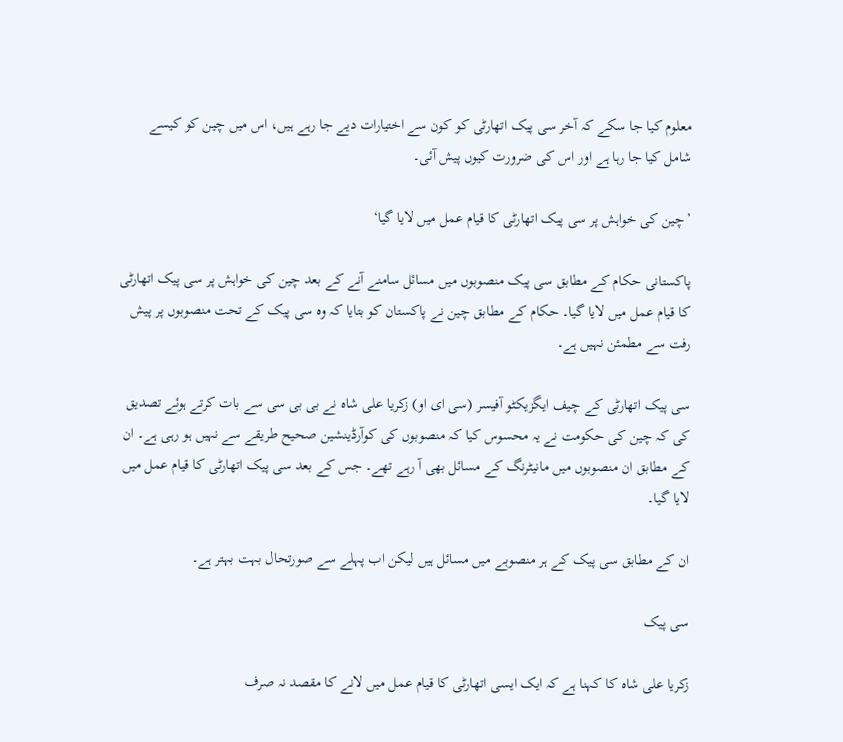معلوم کیا جا سکے کہ آخر سی پیک اتھارٹی کو کون سے اختیارات دیے جا رہے ہیں، اس میں چین کو کیسے شامل کیا جا رہا ہے اور اس کی ضرورت کیوں پیش آئی۔

’چین کی خواہش پر سی پیک اتھارٹی کا قیام عمل میں لایا گیا‘

پاکستانی حکام کے مطابق سی پیک منصوبوں میں مسائل سامنے آنے کے بعد چین کی خواہش پر سی پیک اتھارٹی کا قیام عمل میں لایا گیا۔ حکام کے مطابق چین نے پاکستان کو بتایا کہ وہ سی پیک کے تحت منصوبوں پر پیش رفت سے مطمئن نہیں ہے۔

سی پیک اتھارٹی کے چیف ایگزیکٹو آفیسر (سی ای او) زکریا علی شاہ نے بی بی سی سے بات کرتے ہوئے تصدیق کی کہ چین کی حکومت نے یہ محسوس کیا کہ منصوبوں کی کوآرڈینشین صحیح طریقے سے نہیں ہو رہی ہے۔ ان کے مطابق ان منصوبوں میں مانیٹرنگ کے مسائل بھی آ رہے تھے۔ جس کے بعد سی پیک اتھارٹی کا قیام عمل میں لایا گیا۔

ان کے مطابق سی پیک کے ہر منصوبے میں مسائل ہیں لیکن اب پہلے سے صورتحال بہت بہتر ہے۔

سی پیک

زکریا علی شاہ کا کہنا ہے کہ ایک ایسی اتھارٹی کا قیام عمل میں لانے کا مقصد نہ صرف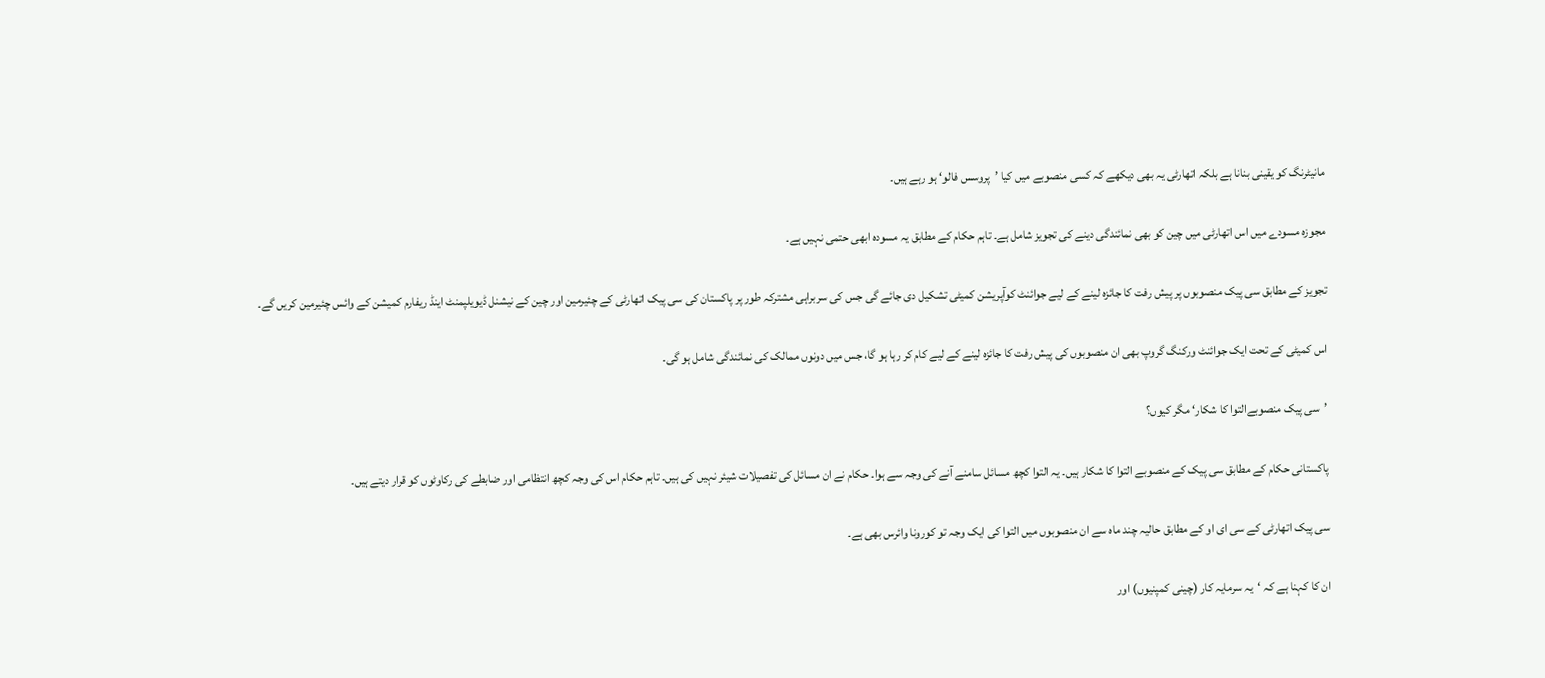مانیٹرنگ کو یقینی بنانا ہے بلکہ اتھارٹی یہ بھی دیکھے کہ کسی منصوبے میں کیا ’پروسس فالو‘ ہو رہے ہیں۔

مجوزہ مسودے میں اس اتھارٹی میں چین کو بھی نمائندگی دینے کی تجویز شامل ہے۔ تاہم حکام کے مطابق یہ مسودہ ابھی حتمی نہیں ہے۔

تجویز کے مطابق سی پیک منصوبوں پر پیش رفت کا جائزہ لینے کے لیے جوائنٹ کوآپریشن کمیٹی تشکیل دی جائے گی جس کی سربراہی مشترکہ طور پر پاکستان کی سی پیک اتھارٹی کے چئیرمین اور چین کے نیشنل ڈیویلپمنٹ اینڈ ریفارم کمیشن کے وائس چئیرمین کریں گے۔

اس کمیٹی کے تحت ایک جوائنٹ ورکنگ گروپ بھی ان منصوبوں کی پیش رفت کا جائزہ لینے کے لیے کام کر رہا ہو گا، جس میں دونوں ممالک کی نمائندگی شامل ہو گی۔

’سی پیک منصوبےالتوا کا شکار‘ مگر کیوں؟

پاکستانی حکام کے مطابق سی پیک کے منصوبے التوا کا شکار ہیں۔ یہ التوا کچھ مسائل سامنے آنے کی وجہ سے ہوا۔ حکام نے ان مسائل کی تفصیلات شیئر نہیں کی ہیں۔ تاہم حکام اس کی وجہ کچھ انتظامی اور ضابطے کی رکاوٹوں کو قرار دیتے ہیں۔

سی پیک اتھارٹی کے سی ای او کے مطابق حالیہ چند ماہ سے ان منصوبوں میں التوا کی ایک وجہ تو کورونا وائرس بھی ہے۔

ان کا کہنا ہے کہ ‘یہ سرمایہ کار (چینی کمپنیوں) اور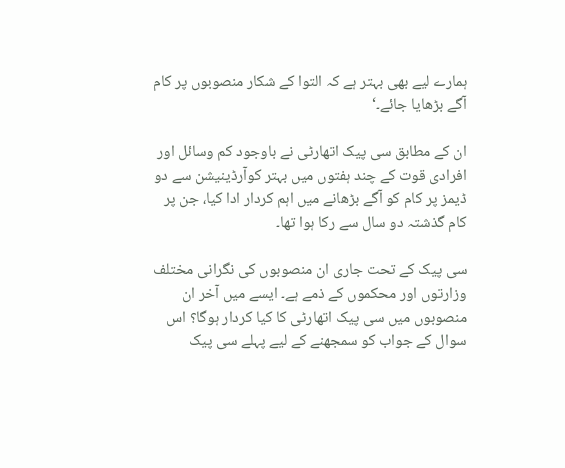ہمارے لیے بھی بہتر ہے کہ التوا کے شکار منصوبوں پر کام آگے بڑھایا جائے۔‘

ان کے مطابق سی پیک اتھارٹی نے باوجود کم وسائل اور افرادی قوت کے چند ہفتوں میں بہتر کوآرڈینیشن سے دو ڈیمز پر کام کو آگے بڑھانے میں اہم کردار ادا کیا، جن پر کام گذشتہ دو سال سے رکا ہوا تھا۔

سی پیک کے تحت جاری ان منصوبوں کی نگرانی مختلف وزارتوں اور محکموں کے ذمے ہے۔ ایسے میں آخر ان منصوبوں میں سی پیک اتھارٹی کا کیا کردار ہوگا؟ اس سوال کے جواب کو سمجھنے کے لیے پہلے سی پیک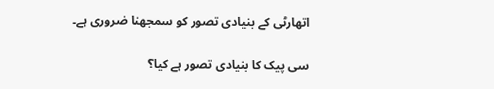اتھارٹی کے بنیادی تصور کو سمجھنا ضروری ہے۔

سی پیک کا بنیادی تصور ہے کیا؟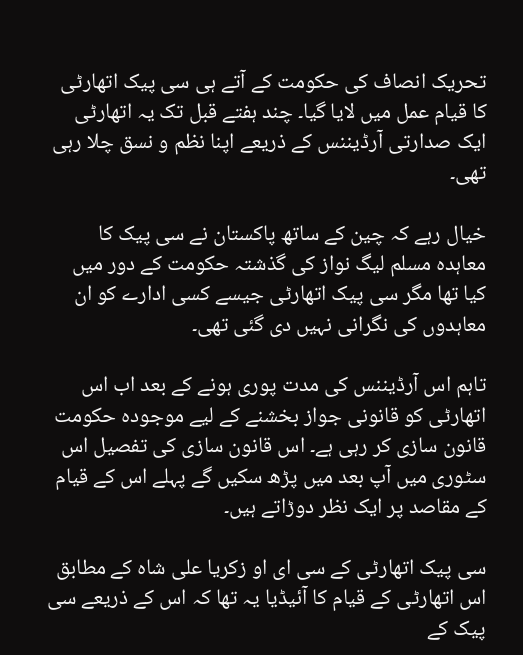تحریک انصاف کی حکومت کے آتے ہی سی پیک اتھارٹی کا قیام عمل میں لایا گیا۔ چند ہفتے قبل تک یہ اتھارٹی ایک صدارتی آرڈیننس کے ذریعے اپنا نظم و نسق چلا رہی تھی۔

خیال رہے کہ چین کے ساتھ پاکستان نے سی پیک کا معاہدہ مسلم لیگ نواز کی گذشتہ حکومت کے دور میں کیا تھا مگر سی پیک اتھارٹی جیسے کسی ادارے کو ان معاہدوں کی نگرانی نہیں دی گئی تھی۔

تاہم اس آرڈیننس کی مدت پوری ہونے کے بعد اب اس اتھارٹی کو قانونی جواز بخشنے کے لیے موجودہ حکومت قانون سازی کر رہی ہے۔ اس قانون سازی کی تفصیل اس سٹوری میں آپ بعد میں پڑھ سکیں گے پہلے اس کے قیام کے مقاصد پر ایک نظر دوڑاتے ہیں۔

سی پیک اتھارٹی کے سی ای او زکریا علی شاہ کے مطابق اس اتھارٹی کے قیام کا آئیڈیا یہ تھا کہ اس کے ذریعے سی پیک کے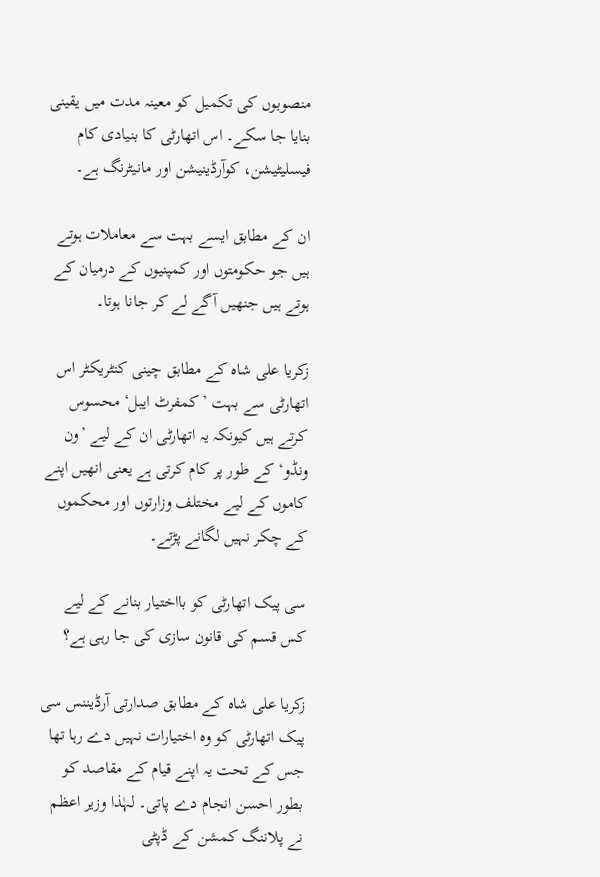منصوبوں کی تکمیل کو معینہ مدت میں یقینی بنایا جا سکے۔ اس اتھارٹی کا بنیادی کام فیسلیٹیشن، کوآرڈینیشن اور مانیٹرنگ ہے۔

ان کے مطابق ایسے بہت سے معاملات ہوتے ہیں جو حکومتوں اور کمپنیوں کے درمیان کے ہوتے ہیں جنھیں آگے لے کر جانا ہوتا۔

زکریا علی شاہ کے مطابق چینی کنٹریکٹر اس اتھارٹی سے بہت ’کمفرٹ ایبل‘ محسوس کرتے ہیں کیونکہ یہ اتھارٹی ان کے لیے ’ون ونڈو‘ کے طور پر کام کرتی ہے یعنی انھیں اپنے کاموں کے لیے مختلف وزارتوں اور محکموں کے چکر نہیں لگانے پڑتے۔

سی پیک اتھارٹی کو بااختیار بنانے کے لیے کس قسم کی قانون سازی کی جا رہی ہے؟

زکریا علی شاہ کے مطابق صدارتی آرڈیننس سی پیک اتھارٹی کو وہ اختیارات نہیں دے رہا تھا جس کے تحت یہ اپنے قیام کے مقاصد کو بطور احسن انجام دے پاتی۔ لہٰذا وزیر اعظم نے پلاننگ کمشن کے ڈپٹی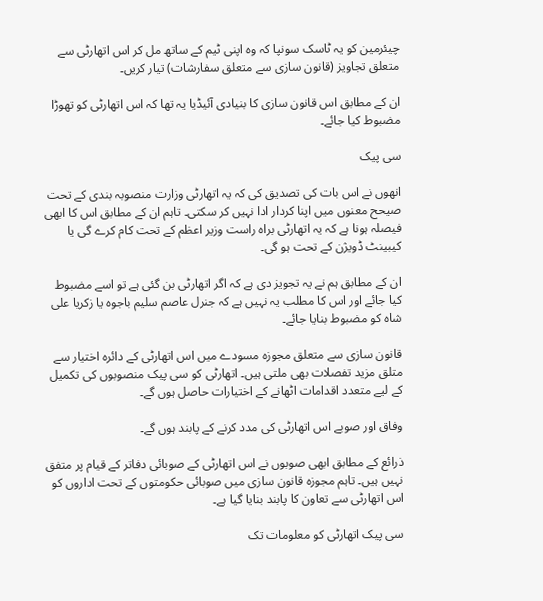چیئرمین کو یہ ٹاسک سونپا کہ وہ اپنی ٹیم کے ساتھ مل کر اس اتھارٹی سے متعلق تجاویز (قانون سازی سے متعلق سفارشات) تیار کریں۔

ان کے مطابق اس قانون سازی کا بنیادی آئیڈیا یہ تھا کہ اس اتھارٹی کو تھوڑا مضبوط کیا جائے۔

سی پیک

انھوں نے اس بات کی تصدیق کی کہ یہ اتھارٹی وزارت منصوبہ بندی کے تحت صیحح معنوں میں اپنا کردار ادا نہیں کر سکتی۔ تاہم ان کے مطابق اس کا ابھی فیصلہ ہونا ہے کہ یہ اتھارٹی براہ راست وزیر اعظم کے تحت کام کرے گی یا کیبینٹ ڈویژن کے تحت ہو گی۔

ان کے مطابق ہم نے یہ تجویز دی ہے کہ اگر اتھارٹی بن گئی ہے تو اسے مضبوط کیا جائے اور اس کا مطلب یہ نہیں ہے کہ جنرل عاصم سلیم باجوہ یا زکریا علی شاہ کو مضبوط بنایا جائے۔

قانون سازی سے متعلق مجوزہ مسودے میں اس اتھارٹی کے دائرہ اختیار سے متلق مزید تفصلات بھی ملتی ہیں۔ اتھارٹی کو سی پیک منصوبوں کی تکمیل کے لیے متعدد اقدامات اٹھانے کے اختیارات حاصل ہوں گے۔

وفاق اور صوبے اس اتھارٹی کی مدد کرنے کے پابند ہوں گے۔

ذرائع کے مطابق ابھی صوبوں نے اس اتھارٹی کے صوبائی دفاتر کے قیام پر متفق نہیں ہیں۔ تاہم مجوزہ قانون سازی میں صوبائی حکومتوں کے تحت اداروں کو اس اتھارٹی سے تعاون کا پابند بنایا گیا ہے۔

سی پیک اتھارٹی کو معلومات تک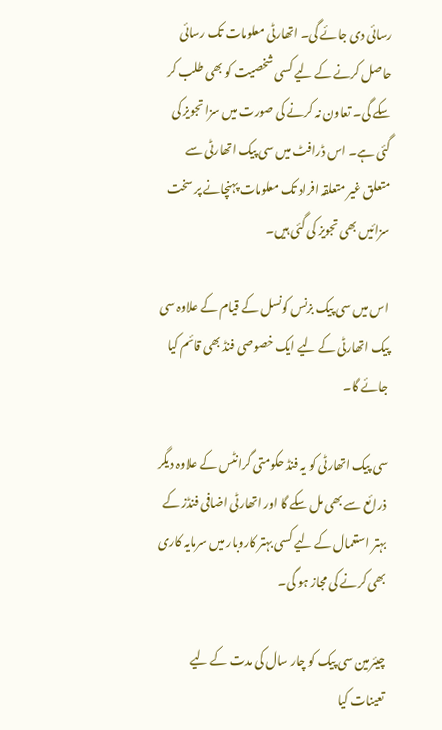رسائی دی جائے گی۔ اتھارٹی معلومات تک رسائی حاصل کرنے کے لیے کسی شخصیت کو بھی طلب کر سکے گی۔ تعاون نہ کرنے کی صورت میں سزا تجویز کی گئی ہے۔ اس ڈرافٹ میں سی پیک اتھارٹی سے متعلق غیر متعلقہ افراد تک معلومات پہنچانے پر سخت سزائیں بھی تجویز کی گئی ہیں۔

اس میں سی پیک بزنس کونسل کے قیام کے علاوہ سی پیک اتھارٹی کے لیے ایک خصوصی فنڈ بھی قائم کیا جائے گا۔

سی پیک اتھارٹی کو یہ فنڈ حکومتی گرانٹس کے علاوہ دیگر ذرائع سے بھی مل سکے گا اور اتھارٹی اضافی فنڈز کے بہتر استعمال کے لیے کسی بہتر کاروبار میں سرمایہ کاری بھی کرنے کی مجاز ہو گی۔

چیئرمین سی پیک کو چار سال کی مدت کے لیے تعینات کیا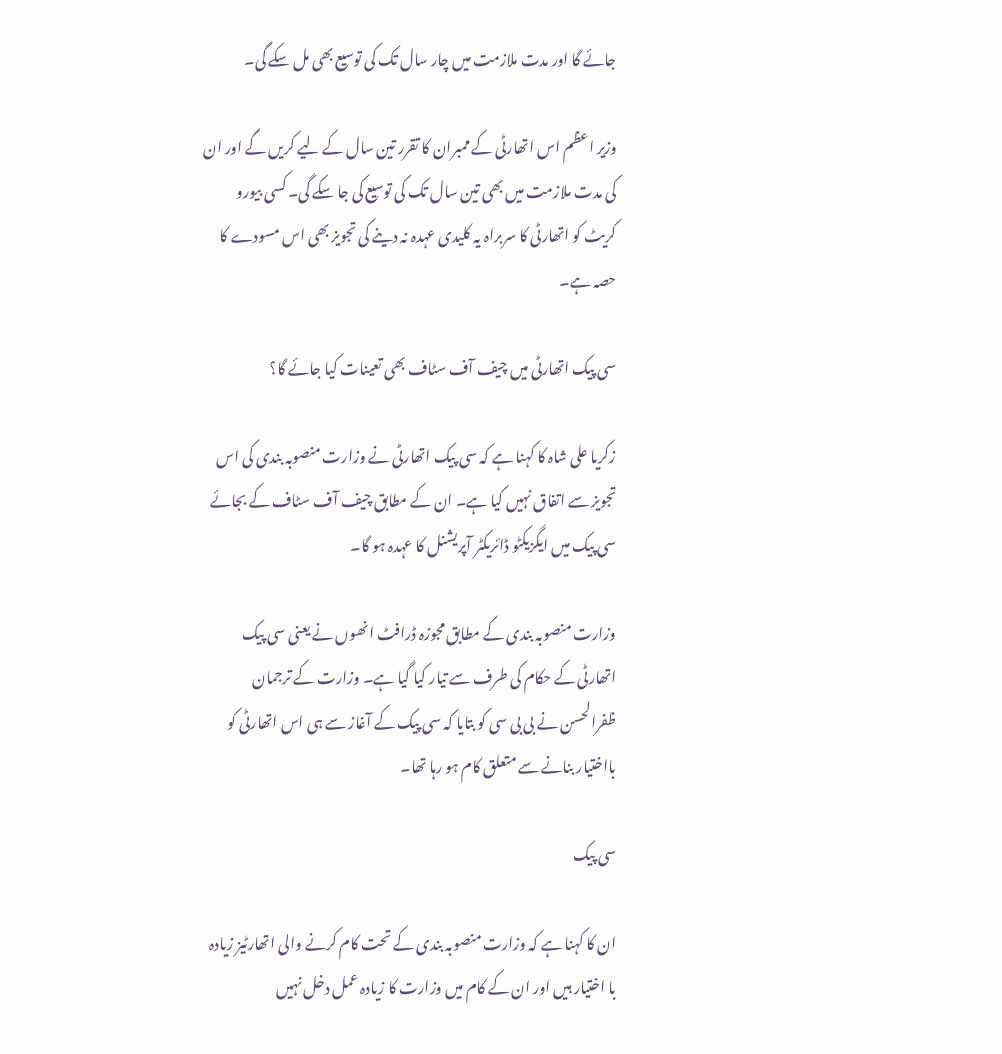جائے گا اور مدت ملازمت میں چار سال تک کی توسیع بھی مل سکے گی۔

وزیر اعظم اس اتھارٹی کے ممبران کا تقرر تین سال کے لیے کریں گے اور ان کی مدت ملازمت میں بھی تین سال تک کی توسیع کی جا سکے گی۔ کسی بیورو کریٹ کو اتھارٹی کا سربراہ یہ کلیدی عہدہ نہ دینے کی تجویز بھی اس مسودے کا حصہ ہے۔

سی پیک اتھارٹی میں چیف آف سٹاف بھی تعینات کیا جائے گا؟

زکریا علی شاہ کا کہنا ہے کہ سی پیک اتھارٹی نے وزارت منصوبہ بندی کی اس تجویز سے اتفاق نہیں کیا ہے۔ ان کے مطابق چیف آف سٹاف کے بجائے سی پیک میں ایگزیکٹو ڈائریکٹر آپریشنل کا عہدہ ہو گا۔

وزارت منصوبہ بندی کے مطابق مجوزہ ڈرافٹ انھوں نے یعنی سی پیک اتھارٹی کے حکام کی طرف سے تیار کیا گیا ہے۔ وزارت کے ترجمان ظفرالحسن نے بی بی سی کو بتایا کہ سی پیک کے آغاز سے ہی اس اتھارٹی کو بااختیار بنانے سے متعلق کام ہو رہا تھا۔

سی پیک

ان کا کہنا ہے کہ وزارت منصوبہ بندی کے تحت کام کرنے والی اتھارٹیز زیادہ با اختیار ہیں اور ان کے کام میں وزارت کا زیادہ عمل دخل نہیں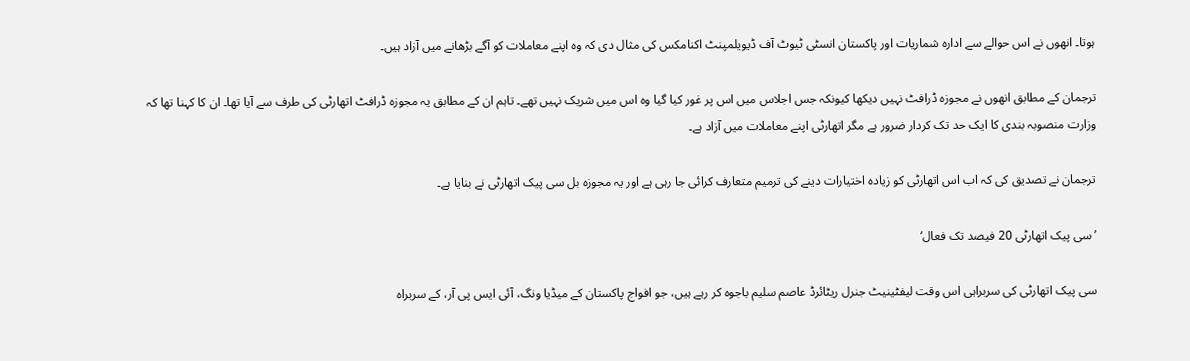ہوتا۔ انھوں نے اس حوالے سے ادارہ شماریات اور پاکستان انسٹی ٹیوٹ آف ڈیویلمپنٹ اکنامکس کی مثال دی کہ وہ اپنے معاملات کو آگے بڑھانے میں آزاد ہیں۔

ترجمان کے مطابق انھوں نے مجوزہ ڈرافٹ نہیں دیکھا کیونکہ جس اجلاس میں اس پر غور کیا گیا وہ اس میں شریک نہیں تھے۔ تاہم ان کے مطابق یہ مجوزہ ڈرافٹ اتھارٹی کی طرف سے آیا تھا۔ ان کا کہنا تھا کہ وزارت منصوبہ بندی کا ایک حد تک کردار ضرور ہے مگر اتھارٹی اپنے معاملات میں آزاد ہے۔

ترجمان نے تصدیق کی کہ اب اس اتھارٹی کو زیادہ اختیارات دینے کی ترمیم متعارف کرائی جا رہی ہے اور یہ مجوزہ بل سی پیک اتھارٹی نے بنایا ہے۔

’سی پیک اتھارٹی 20 فیصد تک فعال‘

سی پیک اتھارٹی کی سربراہی اس وقت لیفٹینیٹ جنرل ریٹائرڈ عاصم سلیم باجوہ کر رہے ہیں، جو افواج پاکستان کے میڈیا ونگ، آئی ایس پی آر، کے سربراہ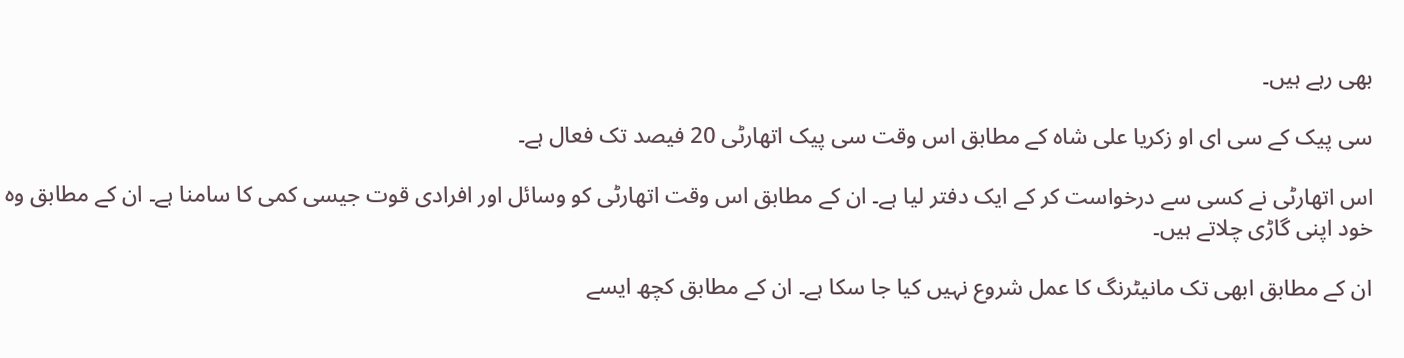بھی رہے ہیں۔

سی پیک کے سی ای او زکریا علی شاہ کے مطابق اس وقت سی پیک اتھارٹی 20 فیصد تک فعال ہے۔

اس اتھارٹی نے کسی سے درخواست کر کے ایک دفتر لیا ہے۔ ان کے مطابق اس وقت اتھارٹی کو وسائل اور افرادی قوت جیسی کمی کا سامنا ہے۔ ان کے مطابق وہ خود اپنی گاڑی چلاتے ہیں۔

ان کے مطابق ابھی تک مانیٹرنگ کا عمل شروع نہیں کیا جا سکا ہے۔ ان کے مطابق کچھ ایسے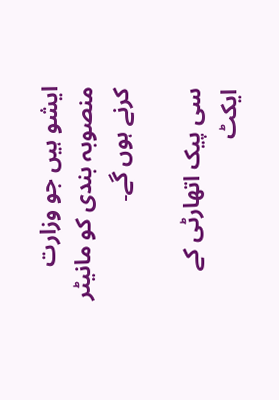ایشو ہیں جو وزارت منصوبہ بندی کو مانیٹر کرنے ہوں گے۔

سی پیک اتھارٹی کے ایکٹ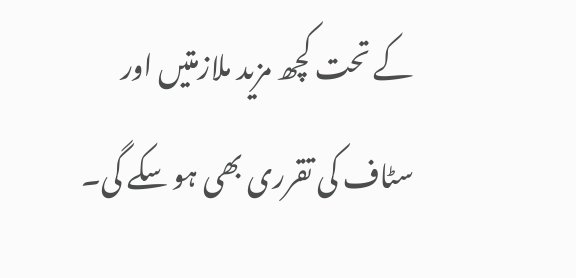کے تحت کچھ مزید ملازمتیں اور سٹاف کی تقرری بھی ہو سکے گی۔